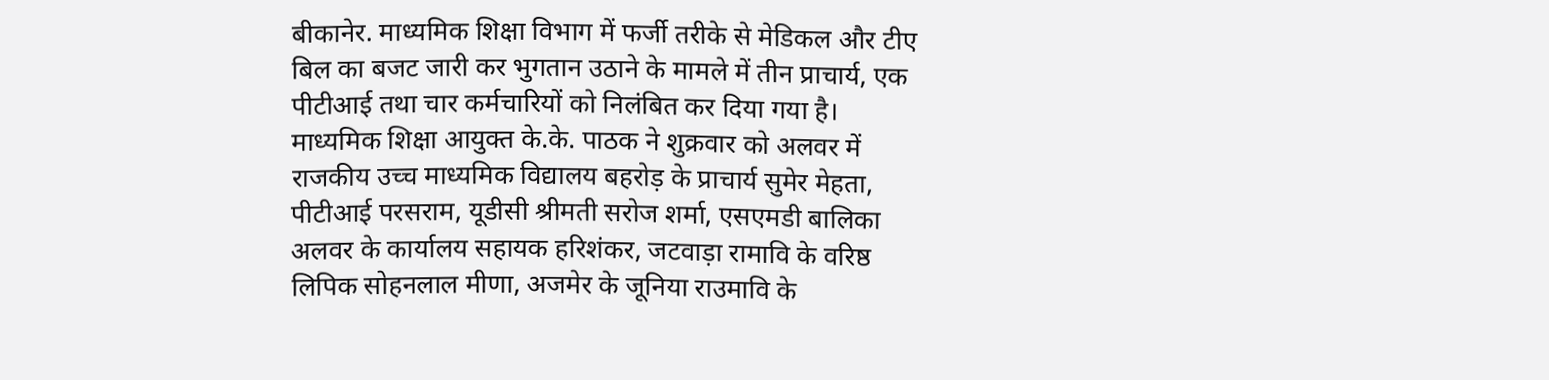बीकानेर. माध्यमिक शिक्षा विभाग में फर्जी तरीके से मेडिकल और टीए बिल का बजट जारी कर भुगतान उठाने के मामले में तीन प्राचार्य, एक पीटीआई तथा चार कर्मचारियों को निलंबित कर दिया गया है।
माध्यमिक शिक्षा आयुक्त के.के. पाठक ने शुक्रवार को अलवर में राजकीय उच्च माध्यमिक विद्यालय बहरोड़ के प्राचार्य सुमेर मेहता, पीटीआई परसराम, यूडीसी श्रीमती सरोज शर्मा, एसएमडी बालिका अलवर के कार्यालय सहायक हरिशंकर, जटवाड़ा रामावि के वरिष्ठ लिपिक सोहनलाल मीणा, अजमेर के जूनिया राउमावि के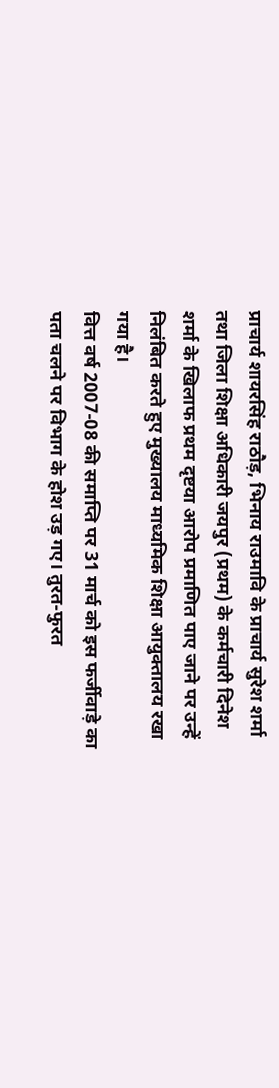प्राचार्य शायरसिंह राठौड़, भिनाय राउमावि के प्राचार्य सुरेश शर्मा तथा जिला शिक्षा अधिकारी जयपुर (प्रथम) के कर्मचारी दिनेश शर्मा के खिलाफ प्रथम दृष्टया आरोप प्रमाणित पाए जाने पर उन्हें निलंबित करते हुए मुख्यालय माध्यमिक शिक्षा आयुक्तालय रखा गया है।
वित्त वर्ष 2007-08 की समाप्ति पर 31 मार्च को इस फर्जीवाड़े का पता चलने पर विभाग के होश उड़ गए। तुरत-फुरत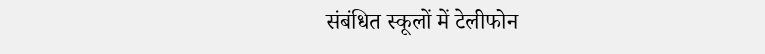संबंधित स्कूलों में टेलीफोन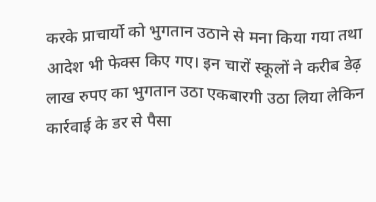करके प्राचार्यो को भुगतान उठाने से मना किया गया तथा आदेश भी फेक्स किए गए। इन चारों स्कूलों ने करीब डेढ़ लाख रुपए का भुगतान उठा एकबारगी उठा लिया लेकिन कार्रवाई के डर से पैसा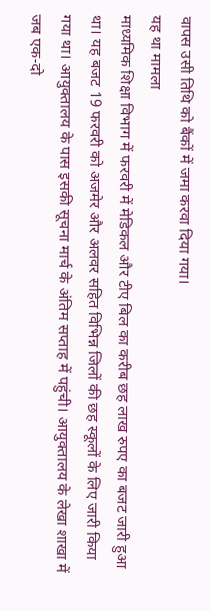वापस उसी तिथि को बैंकों में जमा करवा दिया गया।
यह था मामला
माध्यमिक शिक्षा विभाग में फरवरी में मेडिकल और टीए बिल का करीब छह लाख रुपए का बजट जारी हुआ था। यह बजट 19 फरवरी को अजमेर और अलवर सहित विभिन्न जिलों की छह स्कूलों के लिए जारी किया गया था। आयुक्तालय के पास इसकी सूचना मार्च के अंतिम सप्ताह में पहुंची। आयुक्तालय के लेखा शाखा में जब एक-दो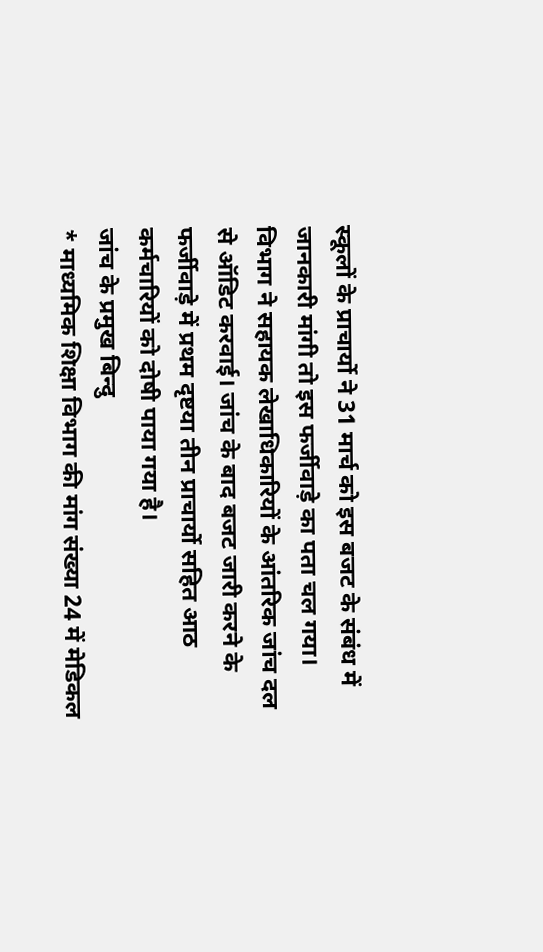स्कूलों के प्राचार्यो ने 31 मार्च को इस बजट के संबंध में जानकारी मांगी तो इस फर्जीवाड़े का पता चल गया। विभाग ने सहायक लेखाधिकारियों के आंतरिक जांच दल से ऑडिट करवाई। जांच के बाद बजट जारी करने के फर्जीवाड़े में प्रथम दृष्टया तीन प्राचार्यो सहित आठ कर्मचारियों को दोषी पाया गया है।
जांच के प्रमुख बिन्दु
* माध्यमिक शिक्षा विभाग की मांग संख्या 24 में मेडिकल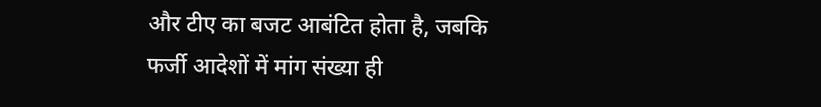और टीए का बजट आबंटित होता है, जबकि फर्जी आदेशों में मांग संख्या ही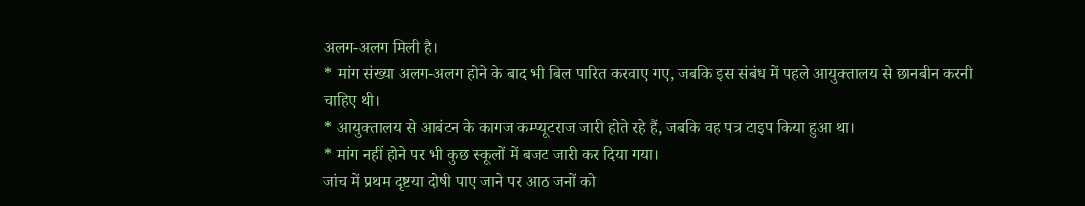अलग-अलग मिली है।
* मांग संख्या अलग-अलग होने के बाद भी बिल पारित करवाए गए, जबकि इस संबंध में पहले आयुक्तालय से छानबीन करनी चाहिए थी।
* आयुक्तालय से आबंटन के कागज कम्प्यूटराज जारी होते रहे हैं, जबकि वह पत्र टाइप किया हुआ था।
* मांग नहीं होने पर भी कुछ स्कूलों में बजट जारी कर दिया गया।
जांच में प्रथम दृष्टया दोषी पाए जाने पर आठ जनों को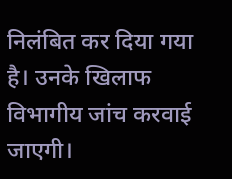निलंबित कर दिया गया है। उनके खिलाफ विभागीय जांच करवाई जाएगी।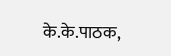के.के.पाठक,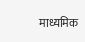माध्यमिक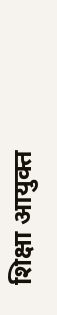शिक्षा आयुक्त